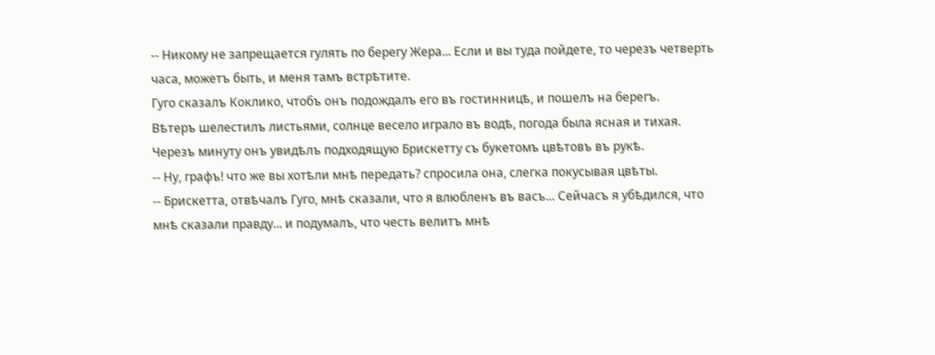-- Никому не запрещается гулять по берегу Жера... Если и вы туда пойдете, то черезъ четверть часа, можетъ быть, и меня тамъ встрѣтите.
Гуго сказалъ Коклико, чтобъ онъ подождалъ его въ гостинницѣ, и пошелъ на берегъ.
Вѣтеръ шелестилъ листьями, солнце весело играло въ водѣ, погода была ясная и тихая. Черезъ минуту онъ увидѣлъ подходящую Брискетту съ букетомъ цвѣтовъ въ рукѣ.
-- Ну, графъ! что же вы хотѣли мнѣ передать? спросила она, слегка покусывая цвѣты.
-- Брискетта, отвѣчалъ Гуго, мнѣ сказали, что я влюбленъ въ васъ... Сейчасъ я убѣдился, что мнѣ сказали правду... и подумалъ, что честь велитъ мнѣ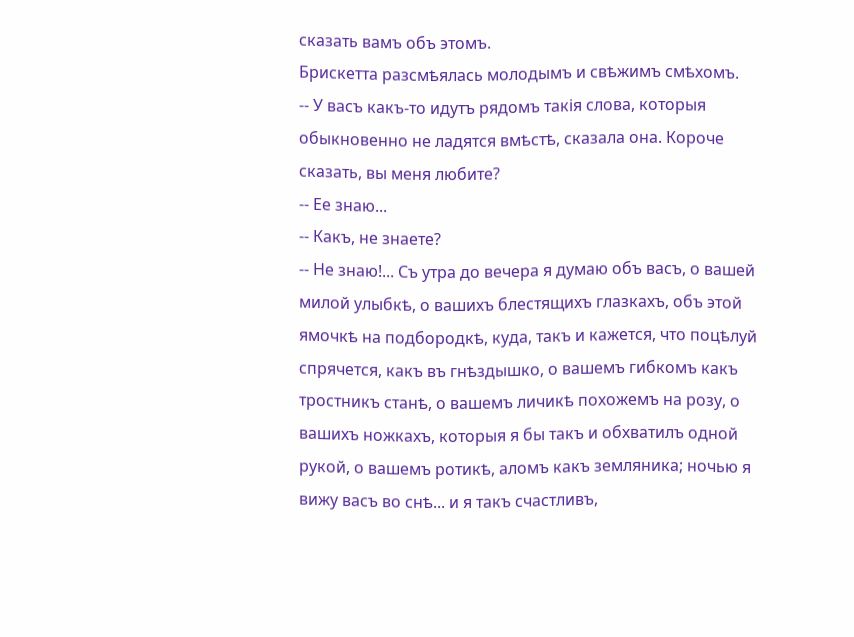сказать вамъ объ этомъ.
Брискетта разсмѣялась молодымъ и свѣжимъ смѣхомъ.
-- У васъ какъ-то идутъ рядомъ такія слова, которыя обыкновенно не ладятся вмѣстѣ, сказала она. Короче сказать, вы меня любите?
-- Ее знаю...
-- Какъ, не знаете?
-- Не знаю!... Съ утра до вечера я думаю объ васъ, о вашей милой улыбкѣ, о вашихъ блестящихъ глазкахъ, объ этой ямочкѣ на подбородкѣ, куда, такъ и кажется, что поцѣлуй спрячется, какъ въ гнѣздышко, о вашемъ гибкомъ какъ тростникъ станѣ, о вашемъ личикѣ похожемъ на розу, о вашихъ ножкахъ, которыя я бы такъ и обхватилъ одной рукой, о вашемъ ротикѣ, аломъ какъ земляника; ночью я вижу васъ во снѣ... и я такъ счастливъ,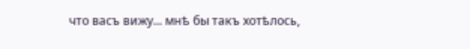что васъ вижу... мнѣ бы такъ хотѣлось,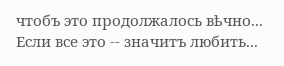чтобъ это продолжалось вѣчно... Если все это -- значитъ любить...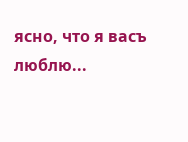ясно, что я васъ люблю...